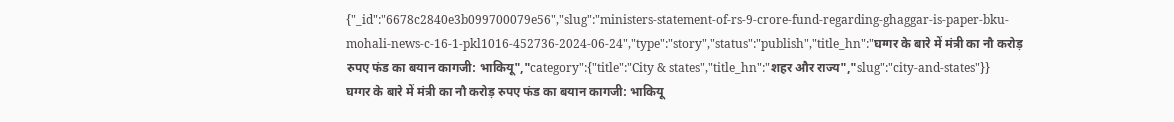{"_id":"6678c2840e3b099700079e56","slug":"ministers-statement-of-rs-9-crore-fund-regarding-ghaggar-is-paper-bku-mohali-news-c-16-1-pkl1016-452736-2024-06-24","type":"story","status":"publish","title_hn":"घग्गर के बारे में मंत्री का नौ करोड़ रुपए फंड का बयान कागजी: भाकियू","category":{"title":"City & states","title_hn":"शहर और राज्य","slug":"city-and-states"}}
घग्गर के बारे में मंत्री का नौ करोड़ रुपए फंड का बयान कागजी: भाकियू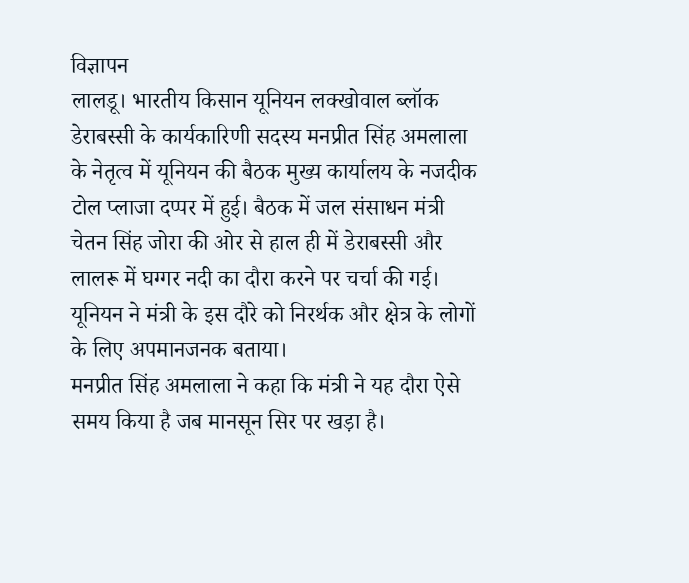विज्ञापन
लालडू। भारतीय किसान यूनियन लक्खोवाल ब्लॉक डेराबस्सी के कार्यकारिणी सदस्य मनप्रीत सिंह अमलाला के नेतृत्व में यूनियन की बैठक मुख्य कार्यालय के नजदीक टोल प्लाजा दप्पर में हुई। बैठक में जल संसाधन मंत्री चेतन सिंह जोरा की ओर से हाल ही में डेराबस्सी और लालरू में घग्गर नदी का दौरा करने पर चर्चा की गई। यूनियन ने मंत्री के इस दौरे को निरर्थक और क्षेत्र के लोगों के लिए अपमानजनक बताया।
मनप्रीत सिंह अमलाला ने कहा कि मंत्री ने यह दौरा ऐसे समय किया है जब मानसून सिर पर खड़ा है।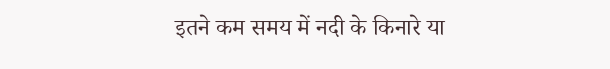इतने कम समय में नदी के किनारे या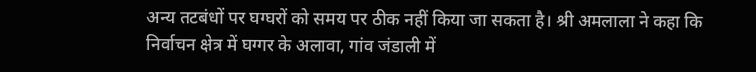अन्य तटबंधों पर घग्घरों को समय पर ठीक नहीं किया जा सकता है। श्री अमलाला ने कहा कि निर्वाचन क्षेत्र में घग्गर के अलावा, गांव जंडाली में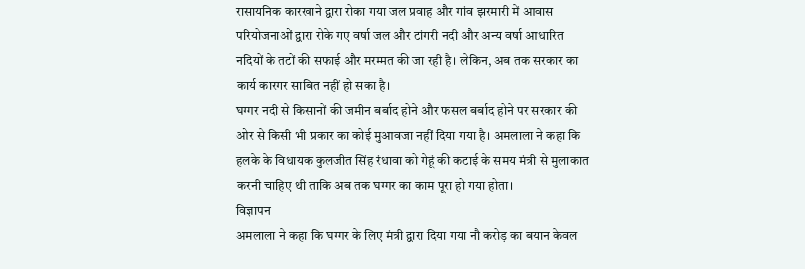रासायनिक कारखाने द्वारा रोका गया जल प्रवाह और गांव झरमारी में आवास परियोजनाओं द्वारा रोके गए वर्षा जल और टांगरी नदी और अन्य वर्षा आधारित नदियों के तटों की सफाई और मरम्मत की जा रही है। लेकिन, अब तक सरकार का कार्य कारगर साबित नहीं हो सका है।
घग्गर नदी से किसानों की जमीन बर्बाद होने और फसल बर्बाद होने पर सरकार की ओर से किसी भी प्रकार का कोई मुआवजा नहीं दिया गया है। अमलाला ने कहा कि हलके के विधायक कुलजीत सिंह रंधावा को गेहूं की कटाई के समय मंत्री से मुलाकात करनी चाहिए थी ताकि अब तक घग्गर का काम पूरा हो गया होता।
विज्ञापन
अमलाला ने कहा कि घग्गर के लिए मंत्री द्वारा दिया गया नौ करोड़ का बयान केवल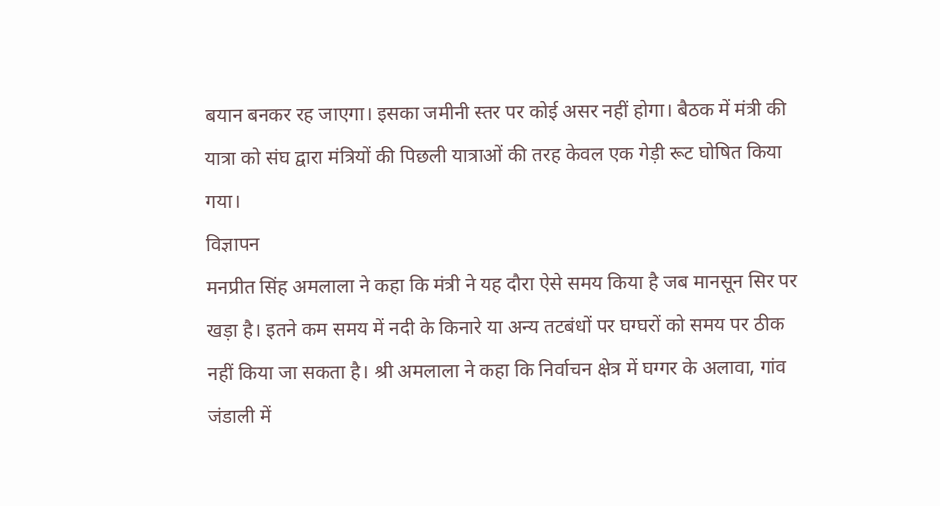बयान बनकर रह जाएगा। इसका जमीनी स्तर पर कोई असर नहीं होगा। बैठक में मंत्री की यात्रा को संघ द्वारा मंत्रियों की पिछली यात्राओं की तरह केवल एक गेड़ी रूट घोषित किया गया।
विज्ञापन
मनप्रीत सिंह अमलाला ने कहा कि मंत्री ने यह दौरा ऐसे समय किया है जब मानसून सिर पर खड़ा है। इतने कम समय में नदी के किनारे या अन्य तटबंधों पर घग्घरों को समय पर ठीक नहीं किया जा सकता है। श्री अमलाला ने कहा कि निर्वाचन क्षेत्र में घग्गर के अलावा, गांव जंडाली में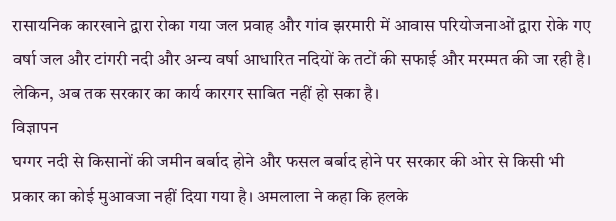रासायनिक कारखाने द्वारा रोका गया जल प्रवाह और गांव झरमारी में आवास परियोजनाओं द्वारा रोके गए वर्षा जल और टांगरी नदी और अन्य वर्षा आधारित नदियों के तटों की सफाई और मरम्मत की जा रही है। लेकिन, अब तक सरकार का कार्य कारगर साबित नहीं हो सका है।
विज्ञापन
घग्गर नदी से किसानों की जमीन बर्बाद होने और फसल बर्बाद होने पर सरकार की ओर से किसी भी प्रकार का कोई मुआवजा नहीं दिया गया है। अमलाला ने कहा कि हलके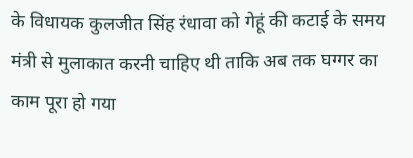के विधायक कुलजीत सिंह रंधावा को गेहूं की कटाई के समय मंत्री से मुलाकात करनी चाहिए थी ताकि अब तक घग्गर का काम पूरा हो गया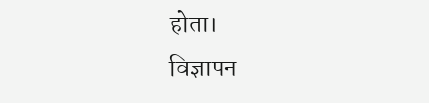होता।
विज्ञापन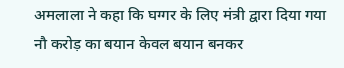अमलाला ने कहा कि घग्गर के लिए मंत्री द्वारा दिया गया नौ करोड़ का बयान केवल बयान बनकर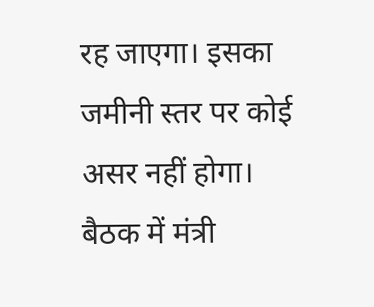रह जाएगा। इसका जमीनी स्तर पर कोई असर नहीं होगा। बैठक में मंत्री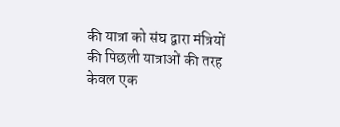की यात्रा को संघ द्वारा मंत्रियों की पिछली यात्राओं की तरह केवल एक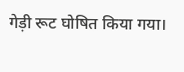गेड़ी रूट घोषित किया गया।